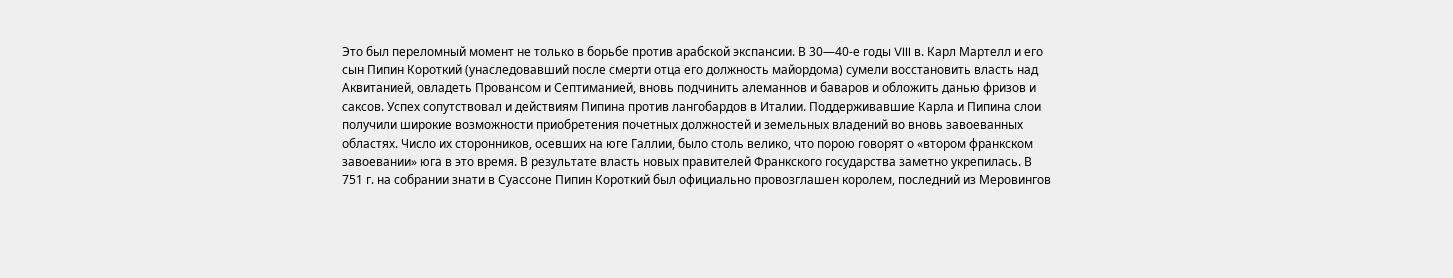Это был переломный момент не только в борьбе против арабской экспансии. В 30—40-е годы VIII в. Карл Мартелл и его сын Пипин Короткий (унаследовавший после смерти отца его должность майордома) сумели восстановить власть над Аквитанией, овладеть Провансом и Септиманией, вновь подчинить алеманнов и баваров и обложить данью фризов и саксов. Успех сопутствовал и действиям Пипина против лангобардов в Италии. Поддерживавшие Карла и Пипина слои получили широкие возможности приобретения почетных должностей и земельных владений во вновь завоеванных областях. Число их сторонников, осевших на юге Галлии, было столь велико, что порою говорят о «втором франкском завоевании» юга в это время. В результате власть новых правителей Франкского государства заметно укрепилась. В 751 г. на собрании знати в Суассоне Пипин Короткий был официально провозглашен королем, последний из Меровингов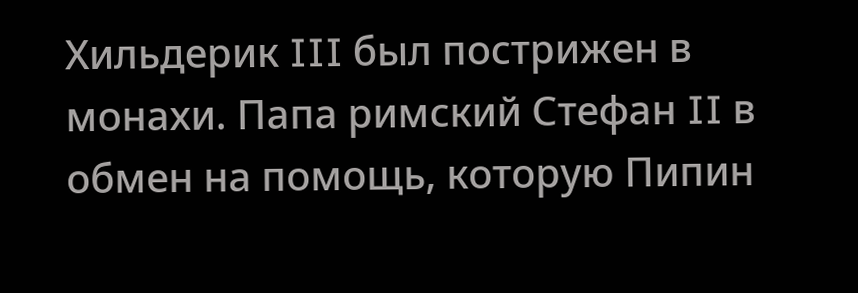Хильдерик III был пострижен в монахи. Папа римский Стефан II в обмен на помощь, которую Пипин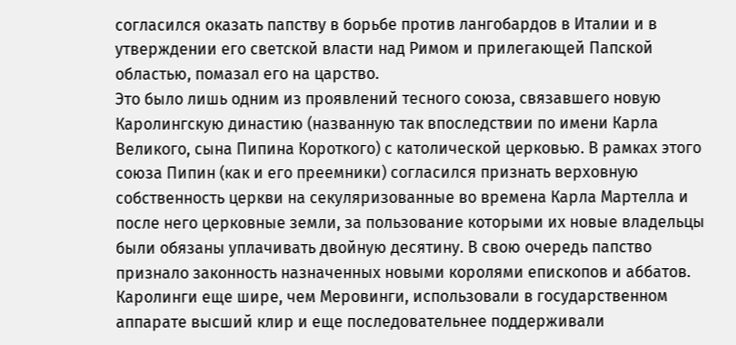согласился оказать папству в борьбе против лангобардов в Италии и в утверждении его светской власти над Римом и прилегающей Папской областью, помазал его на царство.
Это было лишь одним из проявлений тесного союза, связавшего новую Каролингскую династию (названную так впоследствии по имени Карла Великого, сына Пипина Короткого) с католической церковью. В рамках этого союза Пипин (как и его преемники) согласился признать верховную собственность церкви на секуляризованные во времена Карла Мартелла и после него церковные земли, за пользование которыми их новые владельцы были обязаны уплачивать двойную десятину. В свою очередь папство признало законность назначенных новыми королями епископов и аббатов. Каролинги еще шире, чем Меровинги, использовали в государственном аппарате высший клир и еще последовательнее поддерживали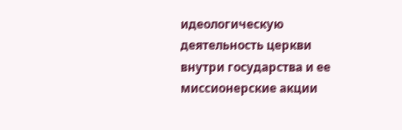идеологическую деятельность церкви внутри государства и ее миссионерские акции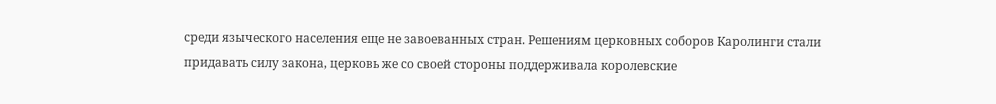среди языческого населения еще не завоеванных стран. Решениям церковных соборов Каролинги стали придавать силу закона, церковь же со своей стороны поддерживала королевские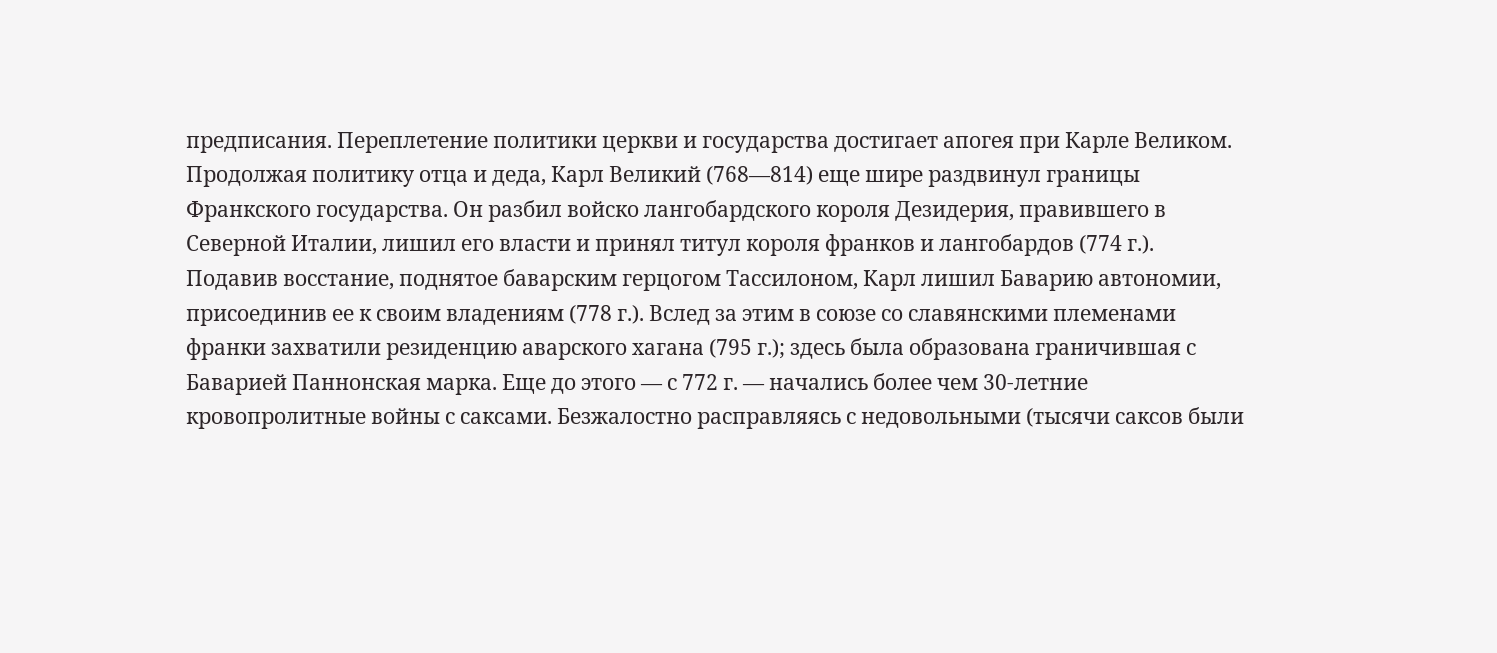предписания. Переплетение политики церкви и государства достигает апогея при Карле Великом.
Продолжая политику отца и деда, Карл Великий (768—814) еще шире раздвинул границы Франкского государства. Он разбил войско лангобардского короля Дезидерия, правившего в Северной Италии, лишил его власти и принял титул короля франков и лангобардов (774 г.). Подавив восстание, поднятое баварским герцогом Тассилоном, Карл лишил Баварию автономии, присоединив ее к своим владениям (778 г.). Вслед за этим в союзе со славянскими племенами франки захватили резиденцию аварского хагана (795 г.); здесь была образована граничившая с Баварией Паннонская марка. Еще до этого — с 772 г. — начались более чем 30-летние кровопролитные войны с саксами. Безжалостно расправляясь с недовольными (тысячи саксов были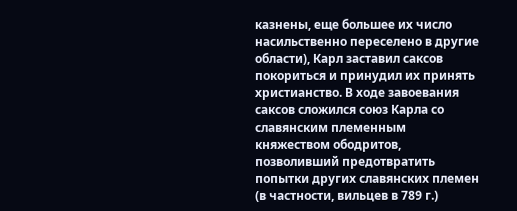казнены, еще большее их число насильственно переселено в другие области), Карл заставил саксов покориться и принудил их принять христианство. В ходе завоевания саксов сложился союз Карла со славянским племенным княжеством ободритов, позволивший предотвратить попытки других славянских племен (в частности, вильцев в 789 г.)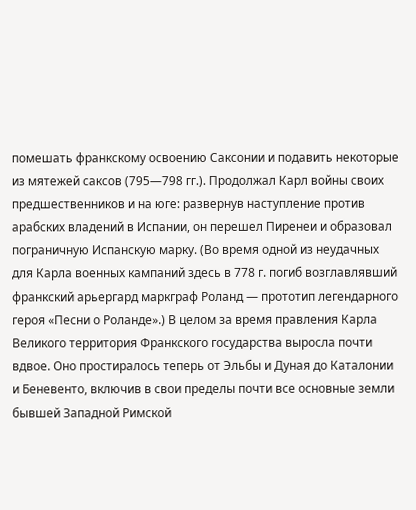помешать франкскому освоению Саксонии и подавить некоторые из мятежей саксов (795—798 гг.). Продолжал Карл войны своих предшественников и на юге: развернув наступление против арабских владений в Испании, он перешел Пиренеи и образовал пограничную Испанскую марку. (Во время одной из неудачных для Карла военных кампаний здесь в 778 г. погиб возглавлявший франкский арьергард маркграф Роланд — прототип легендарного героя «Песни о Роланде».) В целом за время правления Карла Великого территория Франкского государства выросла почти вдвое. Оно простиралось теперь от Эльбы и Дуная до Каталонии и Беневенто, включив в свои пределы почти все основные земли бывшей Западной Римской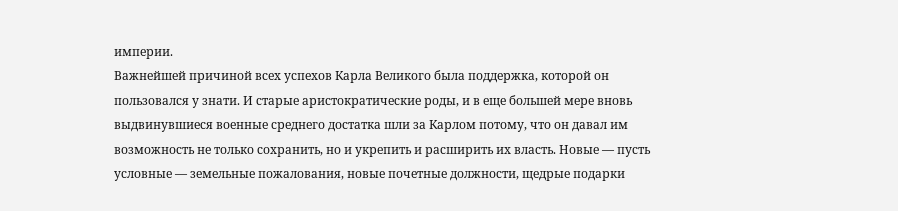империи.
Важнейшей причиной всех успехов Карла Великого была поддержка, которой он пользовался у знати. И старые аристократические роды, и в еще большей мере вновь выдвинувшиеся военные среднего достатка шли за Карлом потому, что он давал им возможность не только сохранить, но и укрепить и расширить их власть. Новые — пусть условные — земельные пожалования, новые почетные должности, щедрые подарки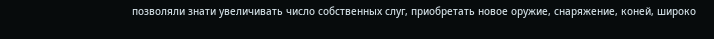позволяли знати увеличивать число собственных слуг, приобретать новое оружие, снаряжение, коней, широко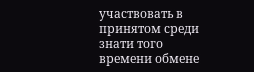участвовать в принятом среди знати того времени обмене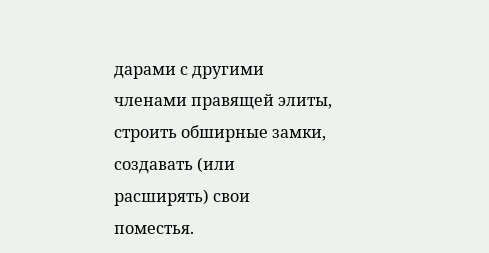дарами с другими членами правящей элиты, строить обширные замки, создавать (или расширять) свои поместья.